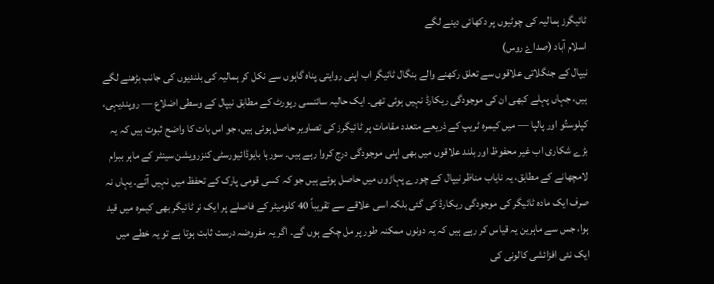ٹائیگرز ہمالیہ کی چوٹیوں پر دکھائی دینے لگے
اسلام آباد (صداۓ روس)
نیپال کے جنگلاتی علاقوں سے تعلق رکھنے والے بنگال ٹائیگر اب اپنی روایتی پناہ گاہوں سے نکل کر ہمالیہ کی بلندیوں کی جانب بڑھنے لگے ہیں، جہاں پہلے کبھی ان کی موجودگی ریکارڈ نہیں ہوئی تھی۔ ایک حالیہ سائنسی رپورٹ کے مطابق نیپال کے وسطی اضلاع — روپندیہی، کپلوستُو اور پالپا — میں کیمرہ ٹریپ کے ذریعے متعدد مقامات پر ٹائیگرز کی تصاویر حاصل ہوئی ہیں، جو اس بات کا واضح ثبوت ہیں کہ یہ بڑے شکاری اب غیر محفوظ اور بلند علاقوں میں بھی اپنی موجودگی درج کروا رہے ہیں۔ سورہا بایوڈائیورسٹی کنزرویشن سینٹر کے ماہر ببرام لامچھانے کے مطابق، یہ نایاب مناظر نیپال کے چورے پہاڑوں میں حاصل ہوئے ہیں جو کہ کسی قومی پارک کے تحفظ میں نہیں آتے۔ یہاں نہ صرف ایک مادہ ٹائیگر کی موجودگی ریکارڈ کی گئی بلکہ اسی علاقے سے تقریباً 40 کلومیٹر کے فاصلے پر ایک نر ٹائیگر بھی کیمرہ میں قید ہوا، جس سے ماہرین یہ قیاس کر رہے ہیں کہ یہ دونوں ممکنہ طور پر مل چکے ہوں گے۔ اگر یہ مفروضہ درست ثابت ہوتا ہے تو یہ خطے میں ایک نئی افزائشی کالونی کی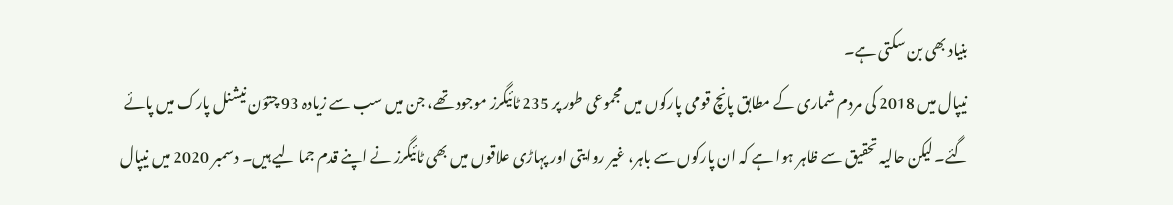بنیاد بھی بن سکتی ہے۔
نیپال میں 2018 کی مردم شماری کے مطابق پانچ قومی پارکوں میں مجموعی طور پر 235 ٹائیگرز موجود تھے، جن میں سب سے زیادہ 93 چتوَن نیشنل پارک میں پائے گئے۔ لیکن حالیہ تحقیق سے ظاہر ہوا ہے کہ ان پارکوں سے باہر، غیر روایتی اور پہاڑی علاقوں میں بھی ٹائیگرز نے اپنے قدم جما لیے ہیں۔ دسمبر 2020 میں نیپال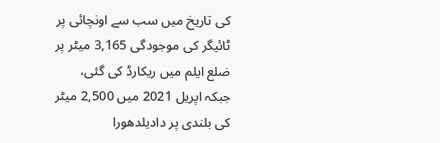کی تاریخ میں سب سے اونچائی پر ٹائیگر کی موجودگی 3,165 میٹر پر ضلع ایلم میں ریکارڈ کی گئی، جبکہ اپریل 2021 میں 2,500 میٹر کی بلندی پر دادیلدھورا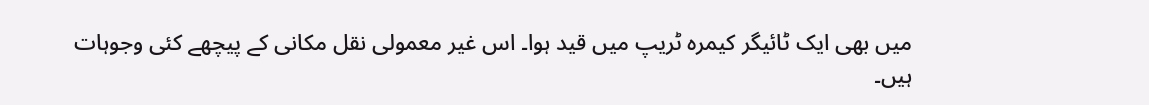میں بھی ایک ٹائیگر کیمرہ ٹریپ میں قید ہوا۔ اس غیر معمولی نقل مکانی کے پیچھے کئی وجوہات ہیں۔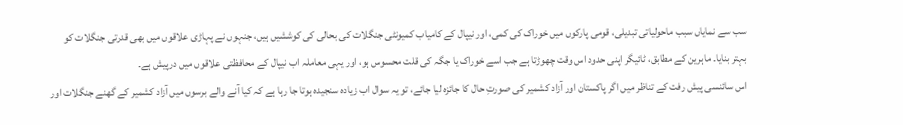سب سے نمایاں سبب ماحولیاتی تبدیلی، قومی پارکوں میں خوراک کی کمی، اور نیپال کے کامیاب کمیونٹی جنگلات کی بحالی کی کوششیں ہیں، جنہوں نے پہاڑی علاقوں میں بھی قدرتی جنگلات کو بہتر بنایا۔ ماہرین کے مطابق، ٹائیگر اپنی حدود اس وقت چھوڑتا ہے جب اسے خوراک یا جگہ کی قلت محسوس ہو، اور یہی معاملہ اب نیپال کے محافظتی علاقوں میں درپیش ہے۔
اس سائنسی پیش رفت کے تناظر میں اگر پاکستان اور آزاد کشمیر کی صورتِ حال کا جائزہ لیا جائے، تو یہ سوال اب زیادہ سنجیدہ ہوتا جا رہا ہے کہ کیا آنے والے برسوں میں آزاد کشمیر کے گھنے جنگلات اور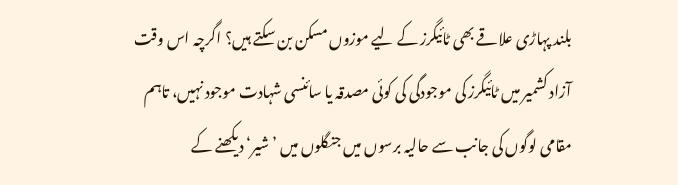بلند پہاڑی علاقے بھی ٹائیگرز کے لیے موزوں مسکن بن سکتے ہیں؟ اگرچہ اس وقت آزاد کشمیر میں ٹائیگرز کی موجودگی کی کوئی مصدقہ یا سائنسی شہادت موجود نہیں، تاہم مقامی لوگوں کی جانب سے حالیہ برسوں میں جنگلوں میں ’شیر‘ دیکھنے کے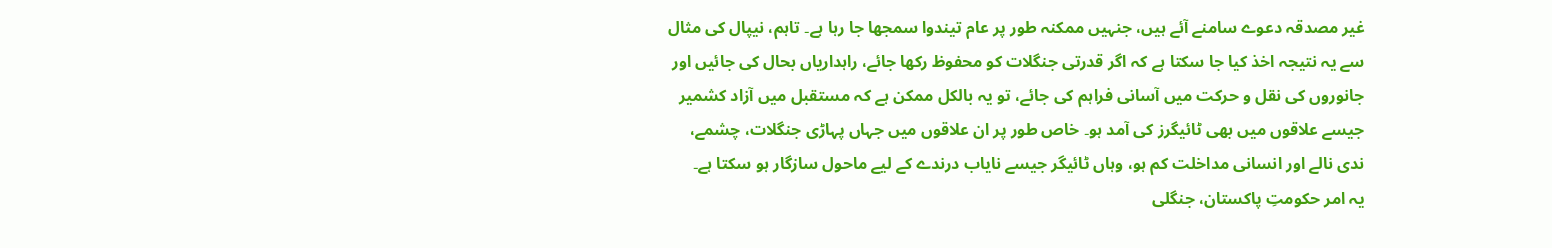غیر مصدقہ دعوے سامنے آئے ہیں، جنہیں ممکنہ طور پر عام تیندوا سمجھا جا رہا ہے۔ تاہم، نیپال کی مثال سے یہ نتیجہ اخذ کیا جا سکتا ہے کہ اگر قدرتی جنگلات کو محفوظ رکھا جائے، راہداریاں بحال کی جائیں اور جانوروں کی نقل و حرکت میں آسانی فراہم کی جائے، تو یہ بالکل ممکن ہے کہ مستقبل میں آزاد کشمیر جیسے علاقوں میں بھی ٹائیگرز کی آمد ہو۔ خاص طور پر ان علاقوں میں جہاں پہاڑی جنگلات، چشمے، ندی نالے اور انسانی مداخلت کم ہو، وہاں ٹائیگر جیسے نایاب درندے کے لیے ماحول سازگار ہو سکتا ہے۔
یہ امر حکومتِ پاکستان، جنگلی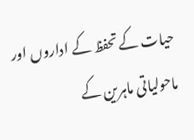حیات کے تحفظ کے اداروں اور ماحولیاتی ماہرین کے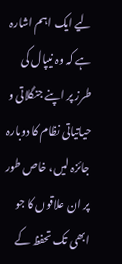لیے ایک اہم اشارہ ہے کہ وہ نیپال کی طرز پر اپنے جنگلاتی و حیاتیاتی نظام کا دوبارہ جائزہ لیں، خاص طور پر ان علاقوں کا جو ابھی تک تحفظ کے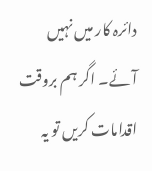دائرہ کار میں نہیں آئے۔ اگر ہم بروقت اقدامات کریں تو یہ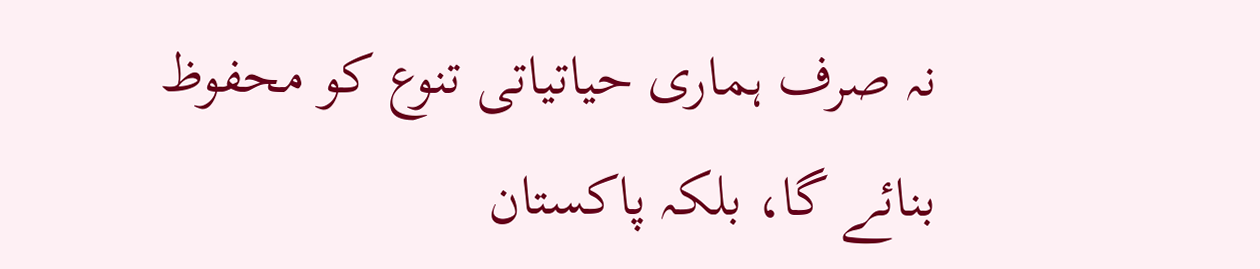نہ صرف ہماری حیاتیاتی تنوع کو محفوظ بنائے گا، بلکہ پاکستان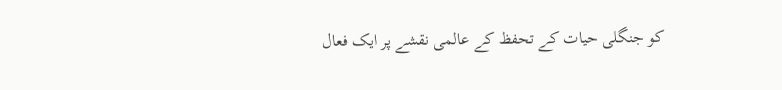کو جنگلی حیات کے تحفظ کے عالمی نقشے پر ایک فعال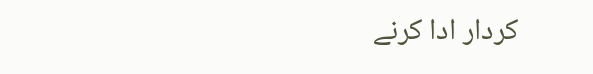کردار ادا کرنے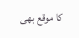کا موقع بھی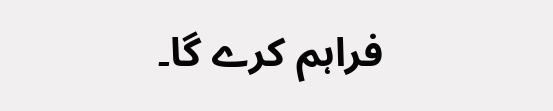فراہم کرے گا۔